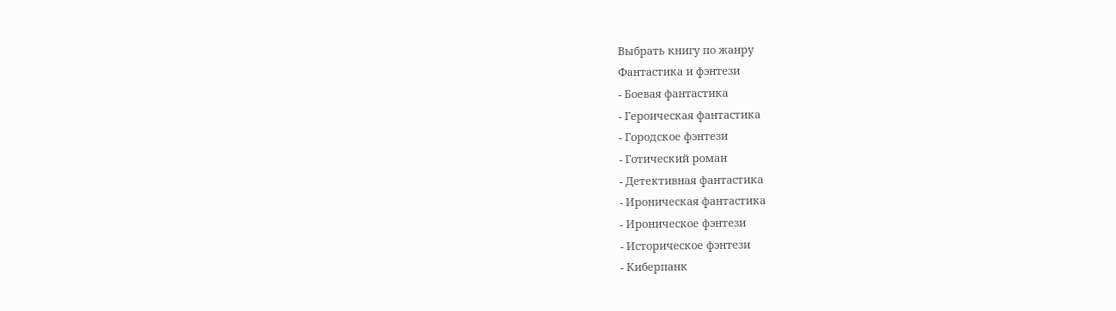Выбрать книгу по жанру
Фантастика и фэнтези
- Боевая фантастика
- Героическая фантастика
- Городское фэнтези
- Готический роман
- Детективная фантастика
- Ироническая фантастика
- Ироническое фэнтези
- Историческое фэнтези
- Киберпанк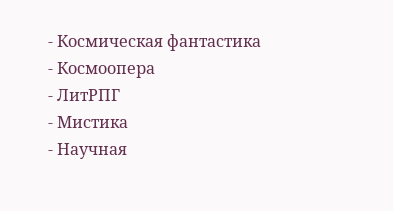- Космическая фантастика
- Космоопера
- ЛитРПГ
- Мистика
- Научная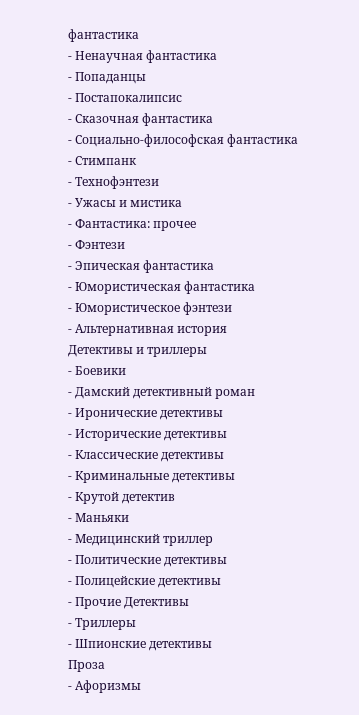фантастика
- Ненаучная фантастика
- Попаданцы
- Постапокалипсис
- Сказочная фантастика
- Социально-философская фантастика
- Стимпанк
- Технофэнтези
- Ужасы и мистика
- Фантастика: прочее
- Фэнтези
- Эпическая фантастика
- Юмористическая фантастика
- Юмористическое фэнтези
- Альтернативная история
Детективы и триллеры
- Боевики
- Дамский детективный роман
- Иронические детективы
- Исторические детективы
- Классические детективы
- Криминальные детективы
- Крутой детектив
- Маньяки
- Медицинский триллер
- Политические детективы
- Полицейские детективы
- Прочие Детективы
- Триллеры
- Шпионские детективы
Проза
- Афоризмы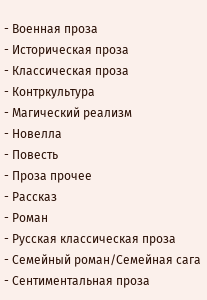- Военная проза
- Историческая проза
- Классическая проза
- Контркультура
- Магический реализм
- Новелла
- Повесть
- Проза прочее
- Рассказ
- Роман
- Русская классическая проза
- Семейный роман/Семейная сага
- Сентиментальная проза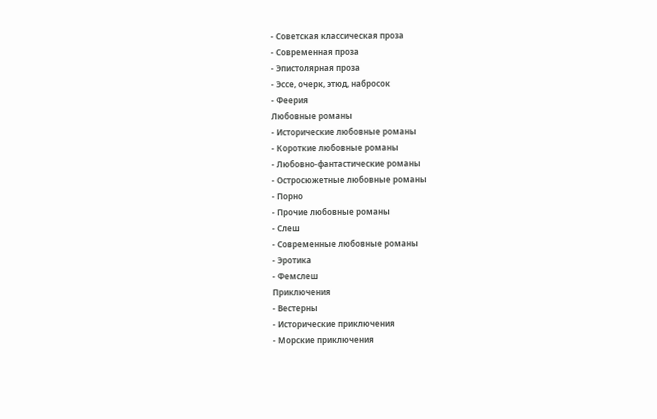- Советская классическая проза
- Современная проза
- Эпистолярная проза
- Эссе, очерк, этюд, набросок
- Феерия
Любовные романы
- Исторические любовные романы
- Короткие любовные романы
- Любовно-фантастические романы
- Остросюжетные любовные романы
- Порно
- Прочие любовные романы
- Слеш
- Современные любовные романы
- Эротика
- Фемслеш
Приключения
- Вестерны
- Исторические приключения
- Морские приключения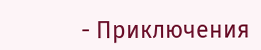- Приключения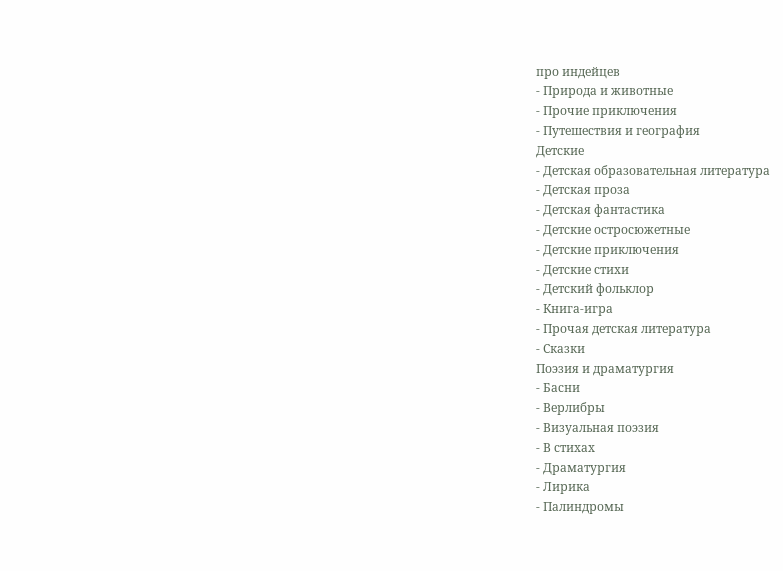про индейцев
- Природа и животные
- Прочие приключения
- Путешествия и география
Детские
- Детская образовательная литература
- Детская проза
- Детская фантастика
- Детские остросюжетные
- Детские приключения
- Детские стихи
- Детский фольклор
- Книга-игра
- Прочая детская литература
- Сказки
Поэзия и драматургия
- Басни
- Верлибры
- Визуальная поэзия
- В стихах
- Драматургия
- Лирика
- Палиндромы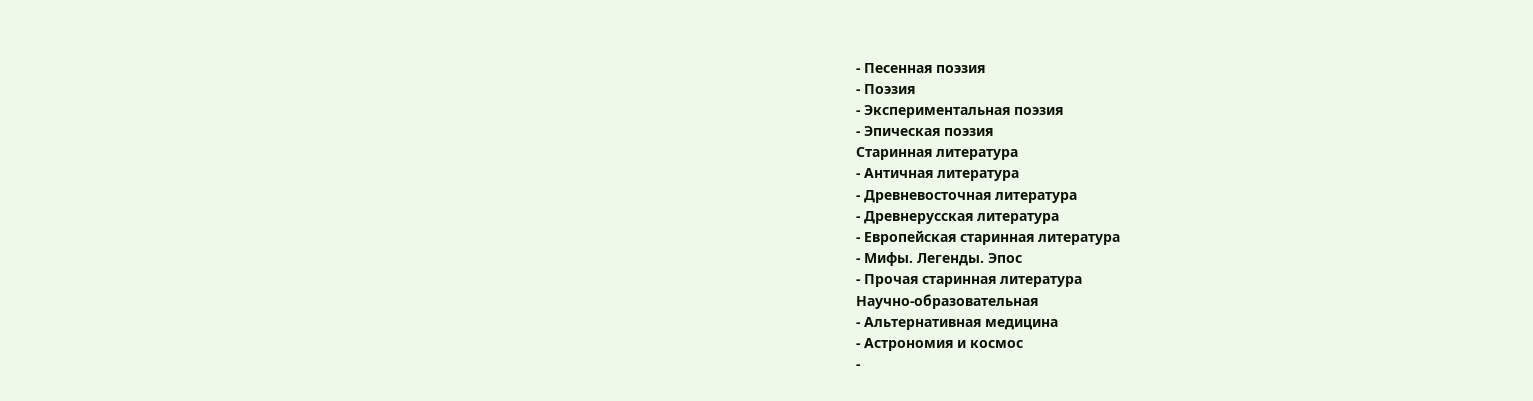- Песенная поэзия
- Поэзия
- Экспериментальная поэзия
- Эпическая поэзия
Старинная литература
- Античная литература
- Древневосточная литература
- Древнерусская литература
- Европейская старинная литература
- Мифы. Легенды. Эпос
- Прочая старинная литература
Научно-образовательная
- Альтернативная медицина
- Астрономия и космос
-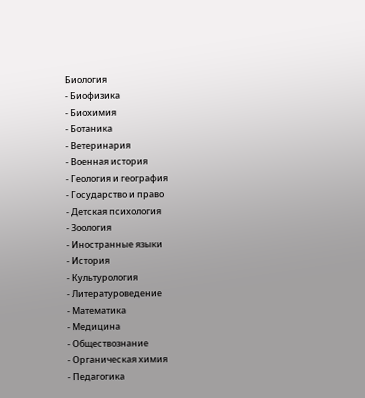Биология
- Биофизика
- Биохимия
- Ботаника
- Ветеринария
- Военная история
- Геология и география
- Государство и право
- Детская психология
- Зоология
- Иностранные языки
- История
- Культурология
- Литературоведение
- Математика
- Медицина
- Обществознание
- Органическая химия
- Педагогика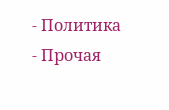- Политика
- Прочая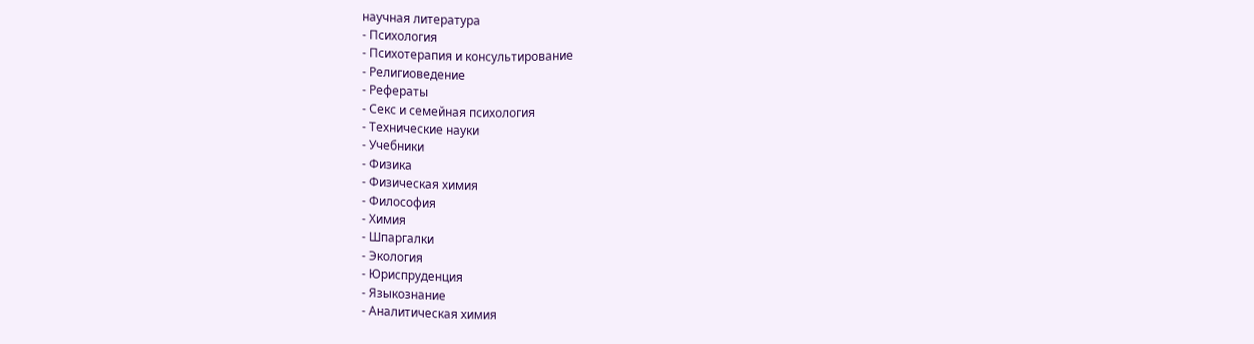научная литература
- Психология
- Психотерапия и консультирование
- Религиоведение
- Рефераты
- Секс и семейная психология
- Технические науки
- Учебники
- Физика
- Физическая химия
- Философия
- Химия
- Шпаргалки
- Экология
- Юриспруденция
- Языкознание
- Аналитическая химия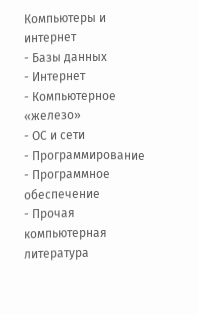Компьютеры и интернет
- Базы данных
- Интернет
- Компьютерное «железо»
- ОС и сети
- Программирование
- Программное обеспечение
- Прочая компьютерная литература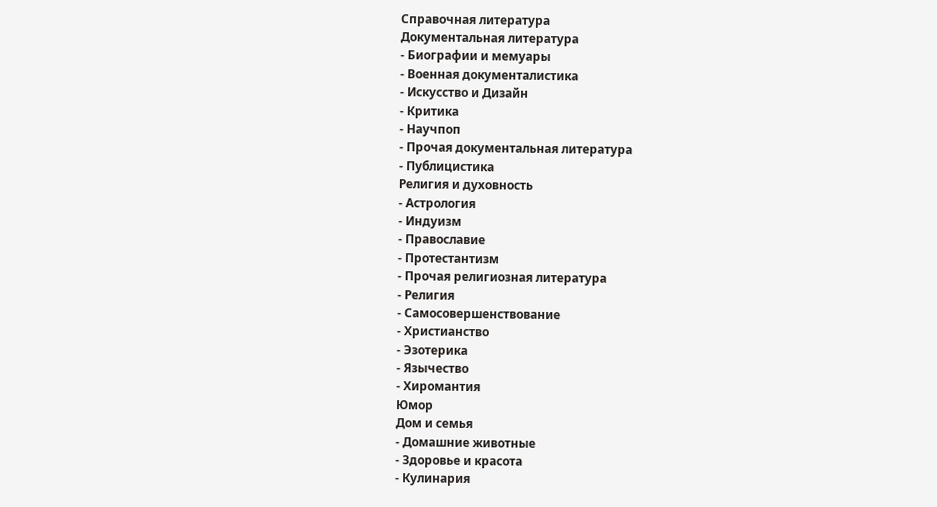Справочная литература
Документальная литература
- Биографии и мемуары
- Военная документалистика
- Искусство и Дизайн
- Критика
- Научпоп
- Прочая документальная литература
- Публицистика
Религия и духовность
- Астрология
- Индуизм
- Православие
- Протестантизм
- Прочая религиозная литература
- Религия
- Самосовершенствование
- Христианство
- Эзотерика
- Язычество
- Хиромантия
Юмор
Дом и семья
- Домашние животные
- Здоровье и красота
- Кулинария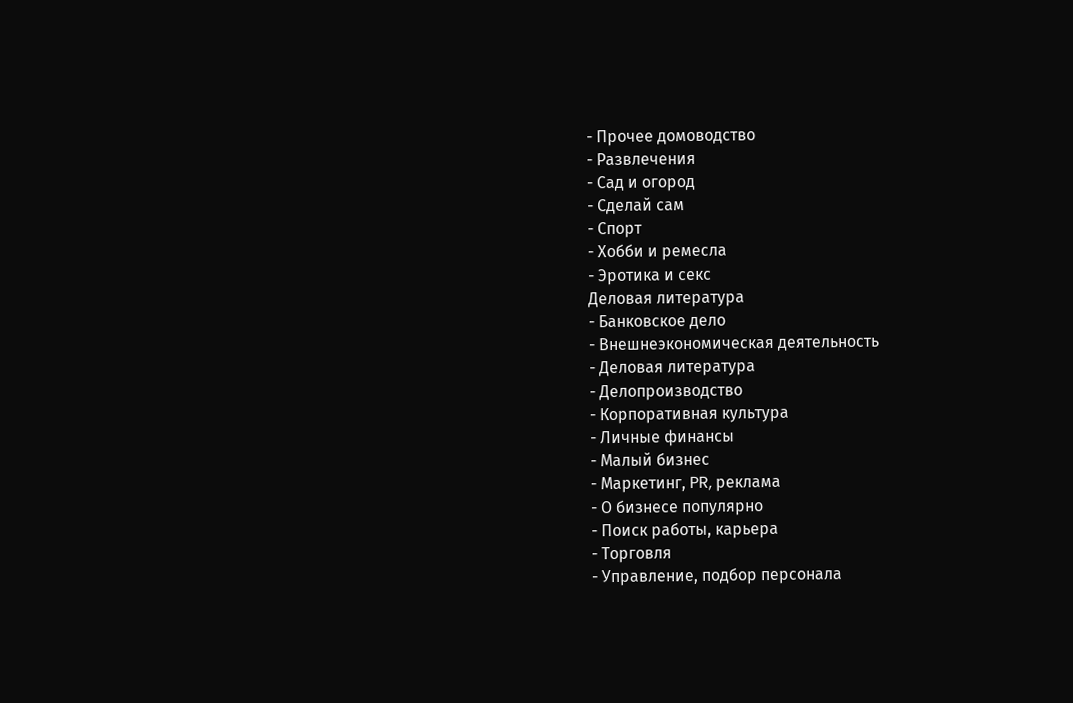- Прочее домоводство
- Развлечения
- Сад и огород
- Сделай сам
- Спорт
- Хобби и ремесла
- Эротика и секс
Деловая литература
- Банковское дело
- Внешнеэкономическая деятельность
- Деловая литература
- Делопроизводство
- Корпоративная культура
- Личные финансы
- Малый бизнес
- Маркетинг, PR, реклама
- О бизнесе популярно
- Поиск работы, карьера
- Торговля
- Управление, подбор персонала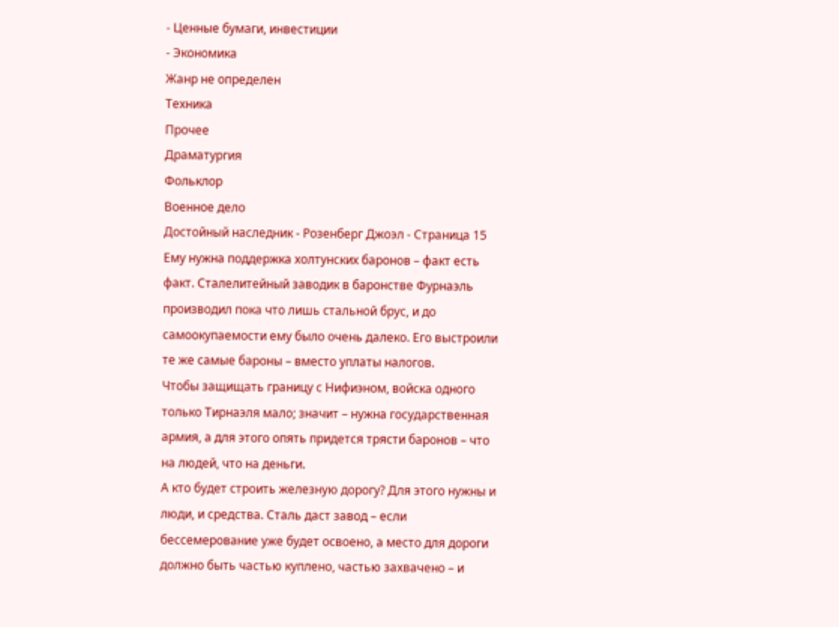- Ценные бумаги, инвестиции
- Экономика
Жанр не определен
Техника
Прочее
Драматургия
Фольклор
Военное дело
Достойный наследник - Розенберг Джоэл - Страница 15
Ему нужна поддержка холтунских баронов – факт есть факт. Сталелитейный заводик в баронстве Фурнаэль производил пока что лишь стальной брус, и до самоокупаемости ему было очень далеко. Его выстроили те же самые бароны – вместо уплаты налогов.
Чтобы защищать границу с Нифиэном, войска одного только Тирнаэля мало; значит – нужна государственная армия, а для этого опять придется трясти баронов – что на людей, что на деньги.
А кто будет строить железную дорогу? Для этого нужны и люди, и средства. Сталь даст завод – если бессемерование уже будет освоено, а место для дороги должно быть частью куплено, частью захвачено – и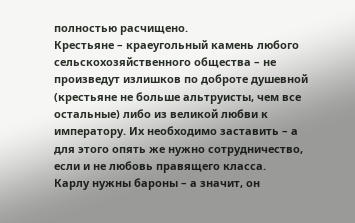полностью расчищено.
Крестьяне – краеугольный камень любого сельскохозяйственного общества – не произведут излишков по доброте душевной (крестьяне не больше альтруисты, чем все остальные) либо из великой любви к императору. Их необходимо заставить – а для этого опять же нужно сотрудничество, если и не любовь правящего класса.
Карлу нужны бароны – а значит, он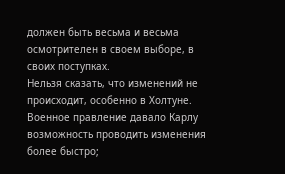должен быть весьма и весьма осмотрителен в своем выборе, в своих поступках.
Нельзя сказать, что изменений не происходит, особенно в Холтуне.
Военное правление давало Карлу возможность проводить изменения более быстро;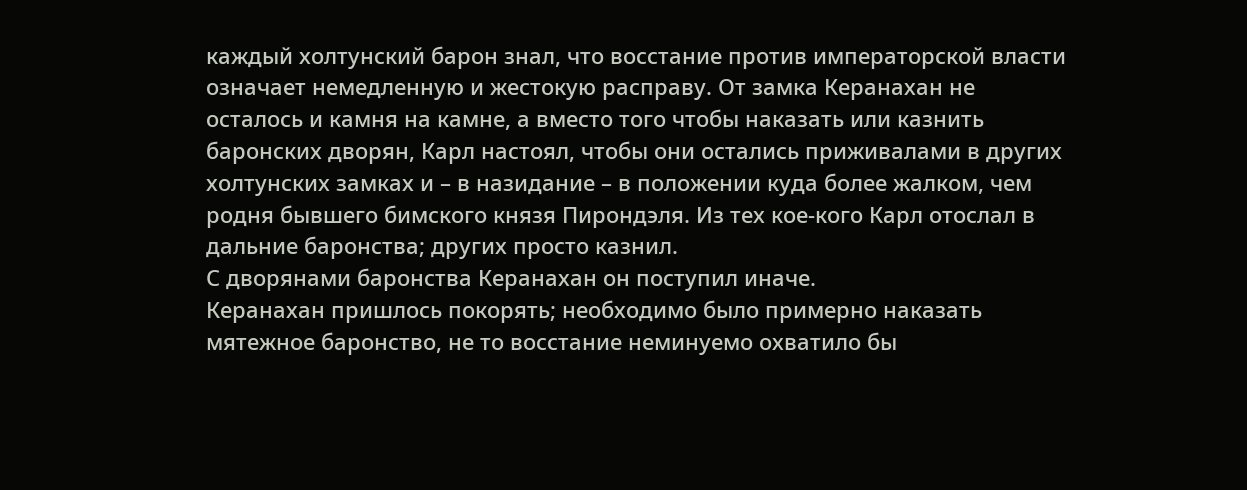каждый холтунский барон знал, что восстание против императорской власти означает немедленную и жестокую расправу. От замка Керанахан не осталось и камня на камне, а вместо того чтобы наказать или казнить баронских дворян, Карл настоял, чтобы они остались приживалами в других холтунских замках и – в назидание – в положении куда более жалком, чем родня бывшего бимского князя Пирондэля. Из тех кое-кого Карл отослал в дальние баронства; других просто казнил.
С дворянами баронства Керанахан он поступил иначе.
Керанахан пришлось покорять; необходимо было примерно наказать мятежное баронство, не то восстание неминуемо охватило бы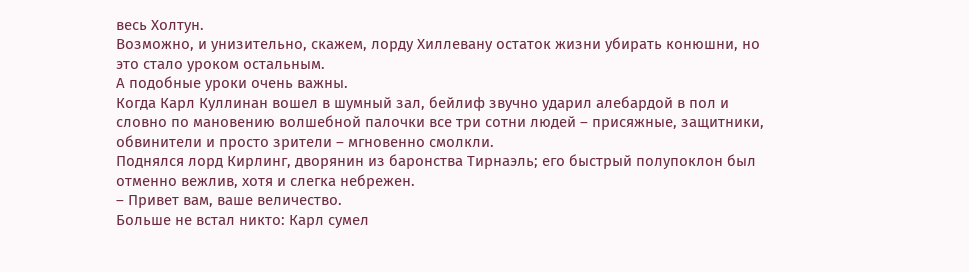весь Холтун.
Возможно, и унизительно, скажем, лорду Хиллевану остаток жизни убирать конюшни, но это стало уроком остальным.
А подобные уроки очень важны.
Когда Карл Куллинан вошел в шумный зал, бейлиф звучно ударил алебардой в пол и словно по мановению волшебной палочки все три сотни людей – присяжные, защитники, обвинители и просто зрители – мгновенно смолкли.
Поднялся лорд Кирлинг, дворянин из баронства Тирнаэль; его быстрый полупоклон был отменно вежлив, хотя и слегка небрежен.
– Привет вам, ваше величество.
Больше не встал никто: Карл сумел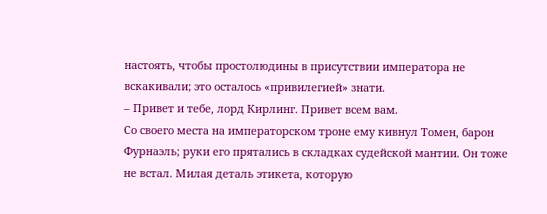настоять, чтобы простолюдины в присутствии императора не вскакивали; это осталось «привилегией» знати.
– Привет и тебе, лорд Кирлинг. Привет всем вам.
Со своего места на императорском троне ему кивнул Томен, барон Фурнаэль; руки его прятались в складках судейской мантии. Он тоже не встал. Милая деталь этикета, которую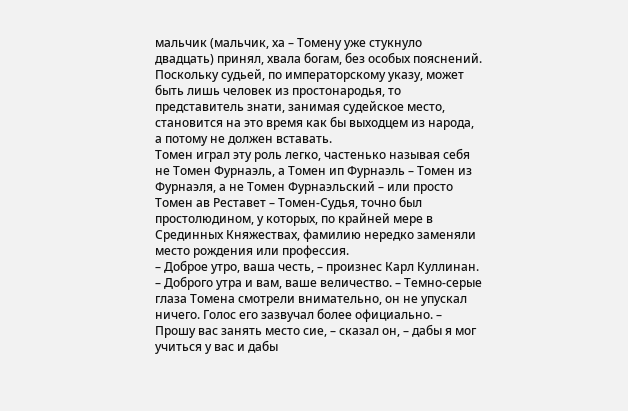мальчик (мальчик, ха – Томену уже стукнуло двадцать) принял, хвала богам, без особых пояснений. Поскольку судьей, по императорскому указу, может быть лишь человек из простонародья, то представитель знати, занимая судейское место, становится на это время как бы выходцем из народа, а потому не должен вставать.
Томен играл эту роль легко, частенько называя себя не Томен Фурнаэль, а Томен ип Фурнаэль – Томен из Фурнаэля, а не Томен Фурнаэльский – или просто Томен ав Реставет – Томен-Судья, точно был простолюдином, у которых, по крайней мере в Срединных Княжествах, фамилию нередко заменяли место рождения или профессия.
– Доброе утро, ваша честь, – произнес Карл Куллинан.
– Доброго утра и вам, ваше величество. – Темно-серые глаза Томена смотрели внимательно, он не упускал ничего. Голос его зазвучал более официально. – Прошу вас занять место сие, – сказал он, – дабы я мог учиться у вас и дабы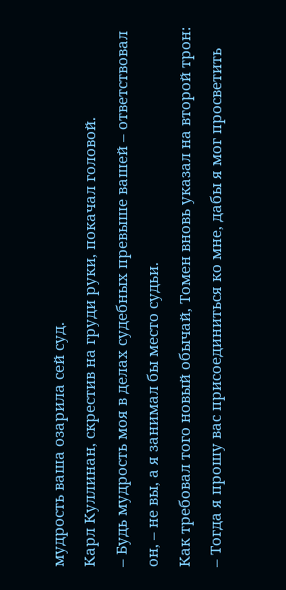мудрость ваша озарила сей суд.
Карл Куллинан, скрестив на груди руки, покачал головой.
– Будь мудрость моя в делах судебных превыше вашей – ответствовал он, – не вы, а я занимал бы место судьи.
Как требовал того новый обычай, Томен вновь указал на второй трон:
– Тогда я прошу вас присоединиться ко мне, дабы я мог просветить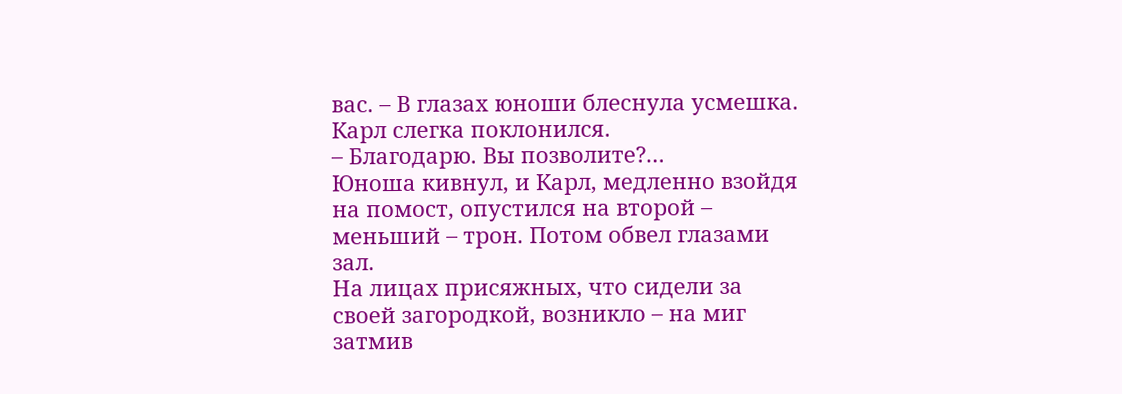вас. – В глазах юноши блеснула усмешка.
Карл слегка поклонился.
– Благодарю. Вы позволите?…
Юноша кивнул, и Карл, медленно взойдя на помост, опустился на второй – меньший – трон. Потом обвел глазами зал.
На лицах присяжных, что сидели за своей загородкой, возникло – на миг затмив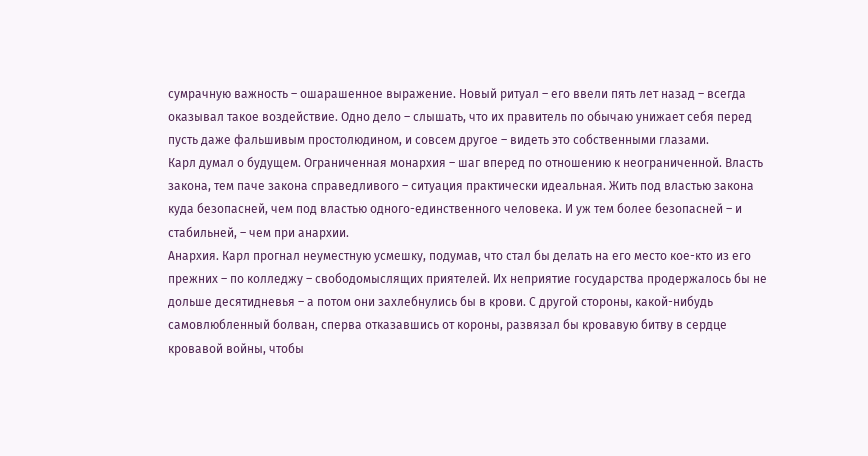сумрачную важность – ошарашенное выражение. Новый ритуал – его ввели пять лет назад – всегда оказывал такое воздействие. Одно дело – слышать, что их правитель по обычаю унижает себя перед пусть даже фальшивым простолюдином, и совсем другое – видеть это собственными глазами.
Карл думал о будущем. Ограниченная монархия – шаг вперед по отношению к неограниченной. Власть закона, тем паче закона справедливого – ситуация практически идеальная. Жить под властью закона куда безопасней, чем под властью одного-единственного человека. И уж тем более безопасней – и стабильней, – чем при анархии.
Анархия. Карл прогнал неуместную усмешку, подумав, что стал бы делать на его место кое-кто из его прежних – по колледжу – свободомыслящих приятелей. Их неприятие государства продержалось бы не дольше десятидневья – а потом они захлебнулись бы в крови. С другой стороны, какой-нибудь самовлюбленный болван, сперва отказавшись от короны, развязал бы кровавую битву в сердце кровавой войны, чтобы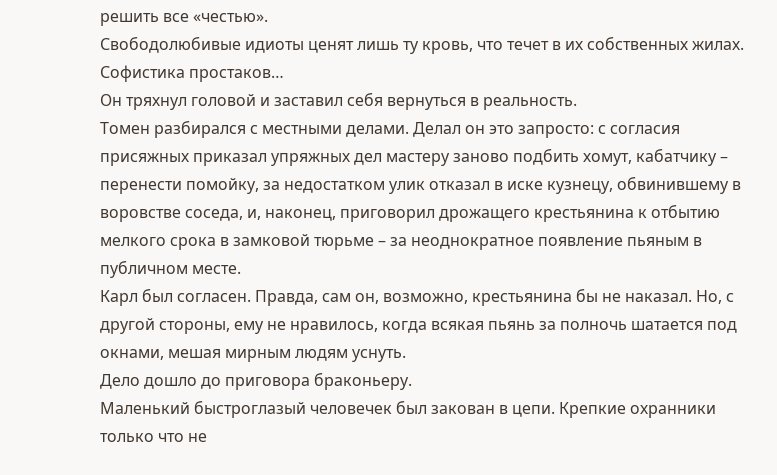решить все «честью».
Свободолюбивые идиоты ценят лишь ту кровь, что течет в их собственных жилах.
Софистика простаков…
Он тряхнул головой и заставил себя вернуться в реальность.
Томен разбирался с местными делами. Делал он это запросто: с согласия присяжных приказал упряжных дел мастеру заново подбить хомут, кабатчику – перенести помойку, за недостатком улик отказал в иске кузнецу, обвинившему в воровстве соседа, и, наконец, приговорил дрожащего крестьянина к отбытию мелкого срока в замковой тюрьме – за неоднократное появление пьяным в публичном месте.
Карл был согласен. Правда, сам он, возможно, крестьянина бы не наказал. Но, с другой стороны, ему не нравилось, когда всякая пьянь за полночь шатается под окнами, мешая мирным людям уснуть.
Дело дошло до приговора браконьеру.
Маленький быстроглазый человечек был закован в цепи. Крепкие охранники только что не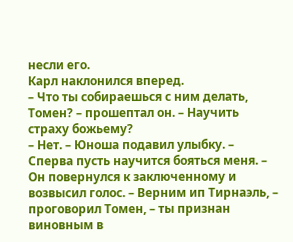несли его.
Карл наклонился вперед.
– Что ты собираешься с ним делать, Томен? – прошептал он. – Научить страху божьему?
– Нет. – Юноша подавил улыбку. – Сперва пусть научится бояться меня. – Он повернулся к заключенному и возвысил голос. – Верним ип Тирнаэль, – проговорил Томен, – ты признан виновным в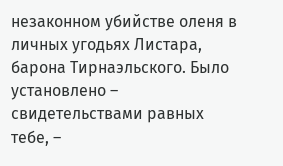незаконном убийстве оленя в личных угодьях Листара, барона Тирнаэльского. Было установлено – свидетельствами равных тебе, –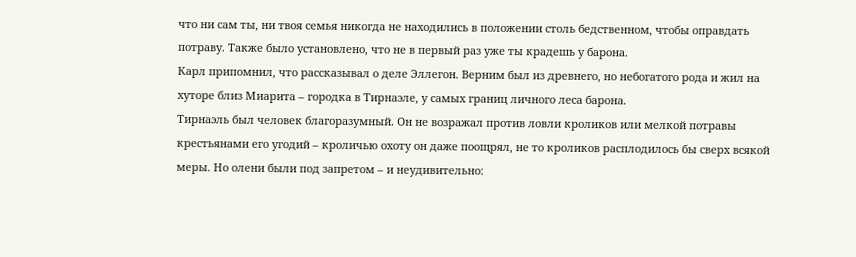что ни сам ты, ни твоя семья никогда не находились в положении столь бедственном, чтобы оправдать потраву. Также было установлено, что не в первый раз уже ты крадешь у барона.
Карл припомнил, что рассказывал о деле Эллегон. Верним был из древнего, но небогатого рода и жил на хуторе близ Миарита – городка в Тирнаэле, у самых границ личного леса барона.
Тирнаэль был человек благоразумный. Он не возражал против ловли кроликов или мелкой потравы крестьянами его угодий – кроличью охоту он даже поощрял, не то кроликов расплодилось бы сверх всякой меры. Но олени были под запретом – и неудивительно: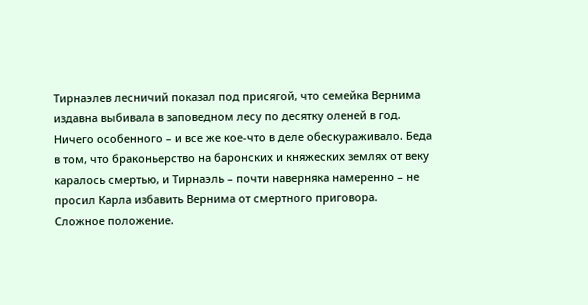Тирнаэлев лесничий показал под присягой, что семейка Вернима издавна выбивала в заповедном лесу по десятку оленей в год.
Ничего особенного – и все же кое-что в деле обескураживало. Беда в том, что браконьерство на баронских и княжеских землях от веку каралось смертью, и Тирнаэль – почти наверняка намеренно – не просил Карла избавить Вернима от смертного приговора.
Сложное положение.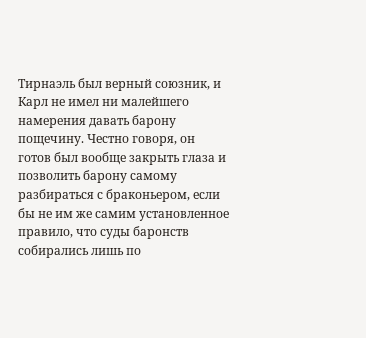Тирнаэль был верный союзник, и Карл не имел ни малейшего намерения давать барону пощечину. Честно говоря, он готов был вообще закрыть глаза и позволить барону самому разбираться с браконьером, если бы не им же самим установленное правило, что суды баронств собирались лишь по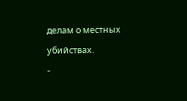делам о местных убийствах.
-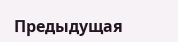Предыдущая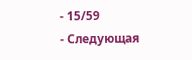- 15/59
- Следующая